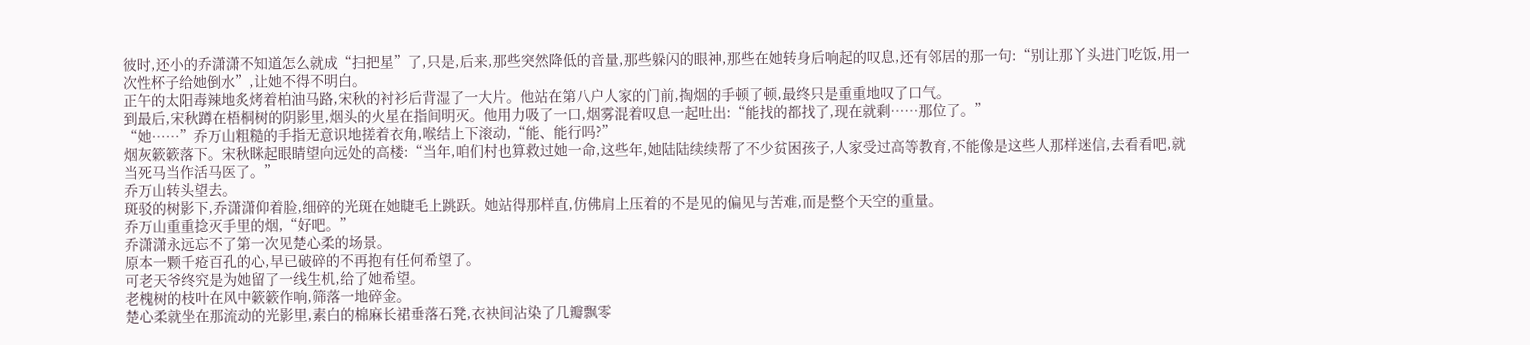彼时,还小的乔潇潇不知道怎么就成“扫把星”了,只是,后来,那些突然降低的音量,那些躲闪的眼神,那些在她转身后响起的叹息,还有邻居的那一句:“别让那丫头进门吃饭,用一次性杯子给她倒水”,让她不得不明白。
正午的太阳毒辣地炙烤着柏油马路,宋秋的衬衫后背湿了一大片。他站在第八户人家的门前,掏烟的手顿了顿,最终只是重重地叹了口气。
到最后,宋秋蹲在梧桐树的阴影里,烟头的火星在指间明灭。他用力吸了一口,烟雾混着叹息一起吐出:“能找的都找了,现在就剩……那位了。”
“她……”乔万山粗糙的手指无意识地搓着衣角,喉结上下滚动,“能、能行吗?”
烟灰簌簌落下。宋秋眯起眼睛望向远处的高楼:“当年,咱们村也算救过她一命,这些年,她陆陆续续帮了不少贫困孩子,人家受过高等教育,不能像是这些人那样迷信,去看看吧,就当死马当作活马医了。”
乔万山转头望去。
斑驳的树影下,乔潇潇仰着脸,细碎的光斑在她睫毛上跳跃。她站得那样直,仿佛肩上压着的不是见的偏见与苦难,而是整个天空的重量。
乔万山重重捻灭手里的烟,“好吧。”
乔潇潇永远忘不了第一次见楚心柔的场景。
原本一颗千疮百孔的心,早已破碎的不再抱有任何希望了。
可老天爷终究是为她留了一线生机,给了她希望。
老槐树的枝叶在风中簌簌作响,筛落一地碎金。
楚心柔就坐在那流动的光影里,素白的棉麻长裙垂落石凳,衣袂间沾染了几瓣飘零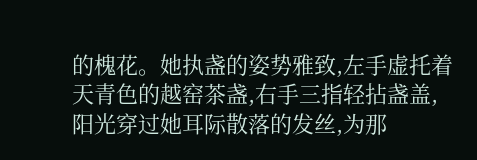的槐花。她执盏的姿势雅致,左手虚托着天青色的越窑茶盏,右手三指轻拈盏盖,阳光穿过她耳际散落的发丝,为那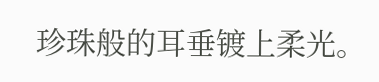珍珠般的耳垂镀上柔光。